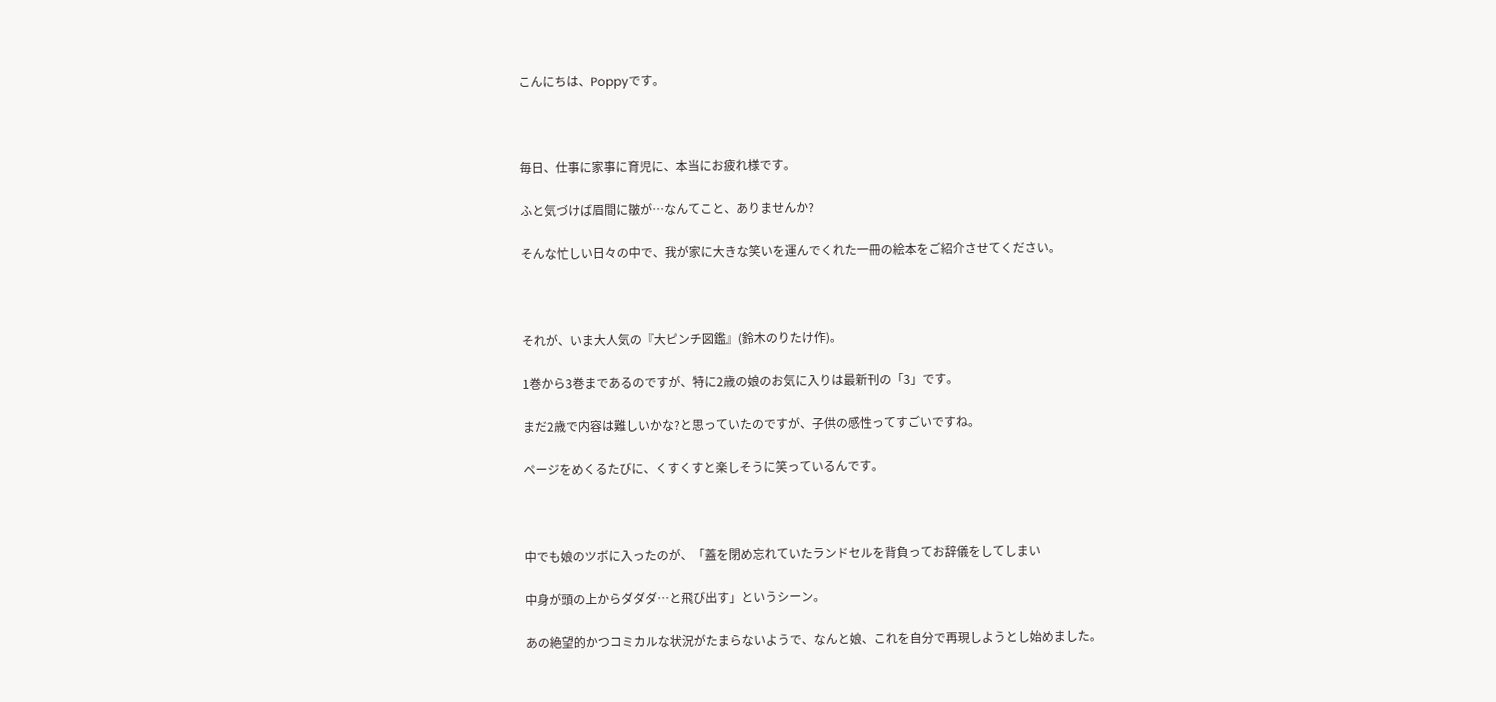こんにちは、Poppyです。



毎日、仕事に家事に育児に、本当にお疲れ様です。

ふと気づけば眉間に皺が…なんてこと、ありませんか?

そんな忙しい日々の中で、我が家に大きな笑いを運んでくれた一冊の絵本をご紹介させてください。



それが、いま大人気の『大ピンチ図鑑』(鈴木のりたけ作)。

1巻から3巻まであるのですが、特に2歳の娘のお気に入りは最新刊の「3」です。

まだ2歳で内容は難しいかな?と思っていたのですが、子供の感性ってすごいですね。

ページをめくるたびに、くすくすと楽しそうに笑っているんです。



中でも娘のツボに入ったのが、「蓋を閉め忘れていたランドセルを背負ってお辞儀をしてしまい

中身が頭の上からダダダ…と飛び出す」というシーン。

あの絶望的かつコミカルな状況がたまらないようで、なんと娘、これを自分で再現しようとし始めました。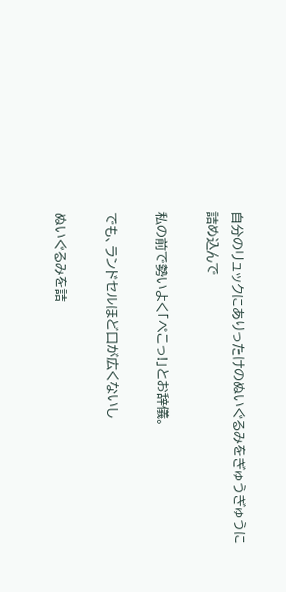自分のリュックにありったけのぬいぐるみをぎゅうぎゅうに詰め込んで

私の前で勢いよく「ぺこっ!」とお辞儀。

でも、ランドセルほど口が広くないし

ぬいぐるみを詰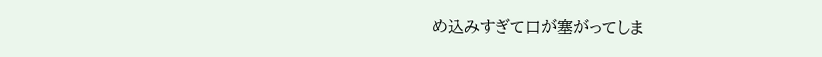め込みすぎて口が塞がってしま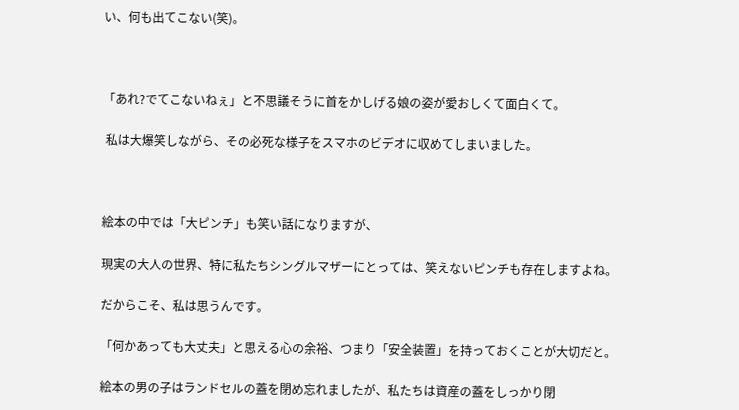い、何も出てこない(笑)。



「あれ?でてこないねぇ」と不思議そうに首をかしげる娘の姿が愛おしくて面白くて。

 私は大爆笑しながら、その必死な様子をスマホのビデオに収めてしまいました。



絵本の中では「大ピンチ」も笑い話になりますが、

現実の大人の世界、特に私たちシングルマザーにとっては、笑えないピンチも存在しますよね。

だからこそ、私は思うんです。

「何かあっても大丈夫」と思える心の余裕、つまり「安全装置」を持っておくことが大切だと。

絵本の男の子はランドセルの蓋を閉め忘れましたが、私たちは資産の蓋をしっかり閉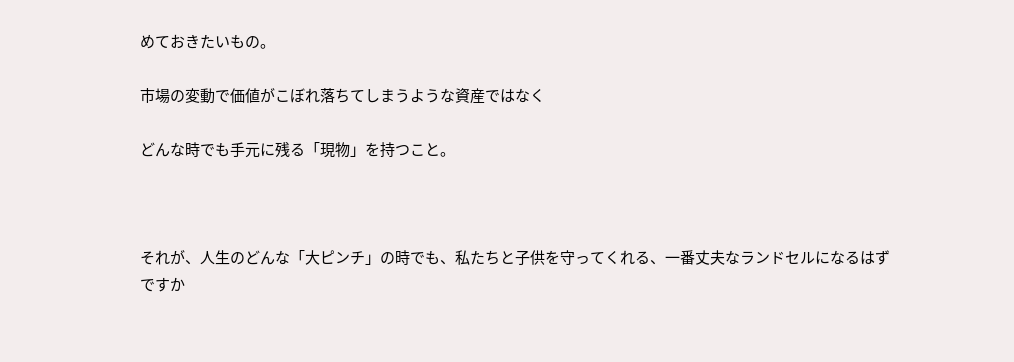めておきたいもの。

市場の変動で価値がこぼれ落ちてしまうような資産ではなく

どんな時でも手元に残る「現物」を持つこと。



それが、人生のどんな「大ピンチ」の時でも、私たちと子供を守ってくれる、一番丈夫なランドセルになるはずですか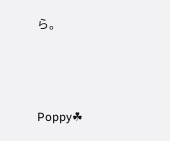ら。



Poppy☘